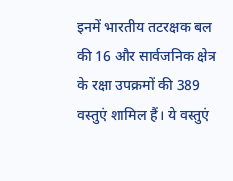इनमें भारतीय तटरक्षक बल की 16 और सार्वजनिक क्षेत्र के रक्षा उपक्रमों की 389 वस्तुएं शामिल हैं। ये वस्तुएं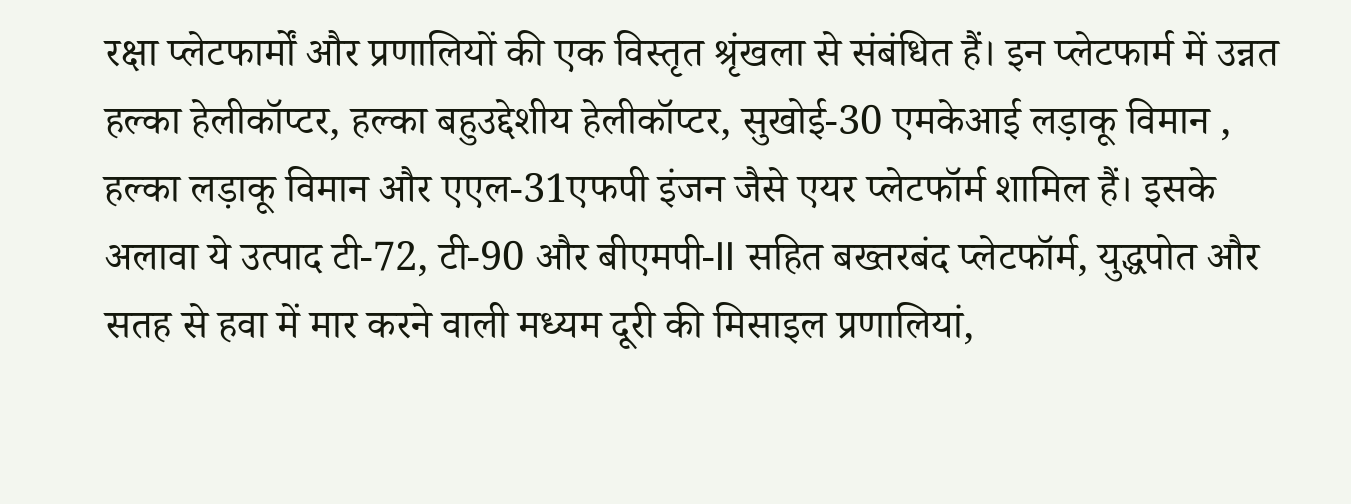रक्षा प्लेटफार्मों और प्रणालियों की एक विस्तृत श्रृंखला से संबंधित हैं। इन प्लेटफार्म में उन्नत हल्का हेलीकॉप्टर, हल्का बहुउद्देशीय हेलीकॉप्टर, सुखोई-30 एमकेआई लड़ाकू विमान , हल्का लड़ाकू विमान और एएल-31एफपी इंजन जैसे एयर प्लेटफॉर्म शामिल हैं। इसके अलावा ये उत्पाद टी-72, टी-90 और बीएमपी-II सहित बख्तरबंद प्लेटफॉर्म, युद्धपोत और सतह से हवा में मार करने वाली मध्यम दूरी की मिसाइल प्रणालियां,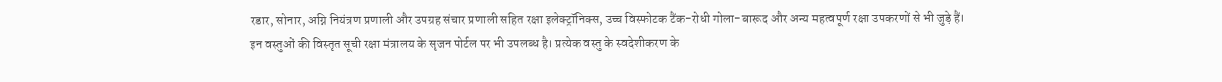रडार, सोनार, अग्नि नियंत्रण प्रणाली और उपग्रह संचार प्रणाली सहित रक्षा इलेक्ट्रॉनिक्स, उच्च विस्फोटक टैंक-रोधी गोला-बारूद और अन्य महत्वपूर्ण रक्षा उपकरणों से भी जुड़े हैं।
इन वस्तुओं की विस्तृत सूची रक्षा मंत्रालय के सृजन पोर्टल पर भी उपलब्ध है। प्रत्येक वस्तु के स्वदेशीकरण के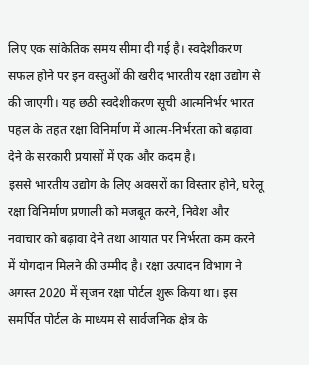लिए एक सांकेतिक समय सीमा दी गई है। स्वदेशीकरण सफल होने पर इन वस्तुओं की खरीद भारतीय रक्षा उद्योग से की जाएगी। यह छठी स्वदेशीकरण सूची आत्मनिर्भर भारत पहल के तहत रक्षा विनिर्माण में आत्म-निर्भरता को बढ़ावा देने के सरकारी प्रयासों में एक और कदम है।
इससे भारतीय उद्योग के लिए अवसरों का विस्तार होने, घरेलू रक्षा विनिर्माण प्रणाली को मजबूत करने, निवेश और नवाचार को बढ़ावा देने तथा आयात पर निर्भरता कम करने में योगदान मिलने की उम्मीद है। रक्षा उत्पादन विभाग ने अगस्त 2020 में सृजन रक्षा पोर्टल शुरू किया था। इस समर्पित पोर्टल के माध्यम से सार्वजनिक क्षेत्र के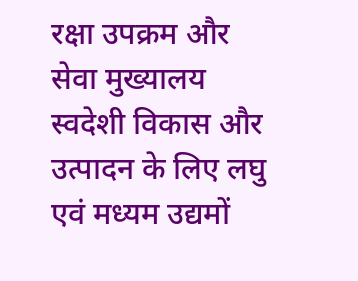रक्षा उपक्रम और सेवा मुख्यालय स्वदेशी विकास और उत्पादन के लिए लघु एवं मध्यम उद्यमों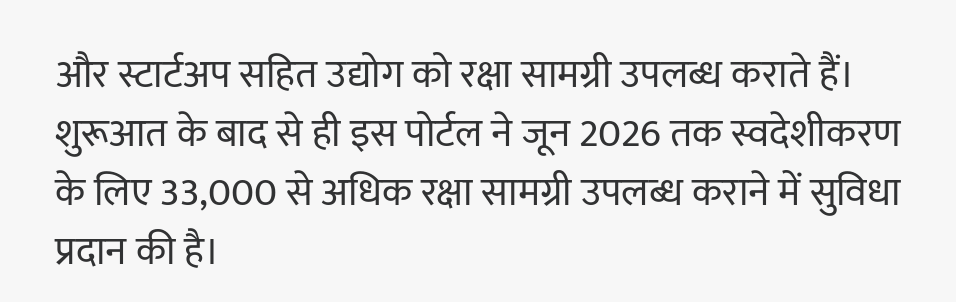और स्टार्टअप सहित उद्योग को रक्षा सामग्री उपलब्ध कराते हैं।
शुरूआत के बाद से ही इस पोर्टल ने जून 2026 तक स्वदेशीकरण के लिए 33,000 से अधिक रक्षा सामग्री उपलब्ध कराने में सुविधा प्रदान की है।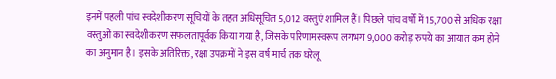इनमें पहली पांच स्वदेशीकरण सूचियों के तहत अधिसूचित 5,012 वस्तुएं शामिल हैं। पिछले पांच वर्षों में 15,700 से अधिक रक्षा वस्तुओं का स्वदेशीकरण सफलतापूर्वक किया गया है, जिसके परिणामस्वरूप लगभग 9,000 करोड़ रुपये का आयात कम होने का अनुमान है। इसके अतिरिक्त, रक्षा उपक्रमों ने इस वर्ष मार्च तक घरेलू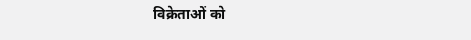विक्रेताओं को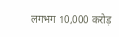लगभग 10,000 करोड़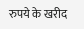रुपये के खरीद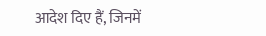आदेश दिए हैं, जिनमें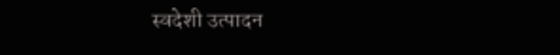स्वदेशी उत्पादन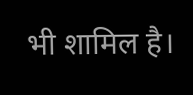भी शामिल है।